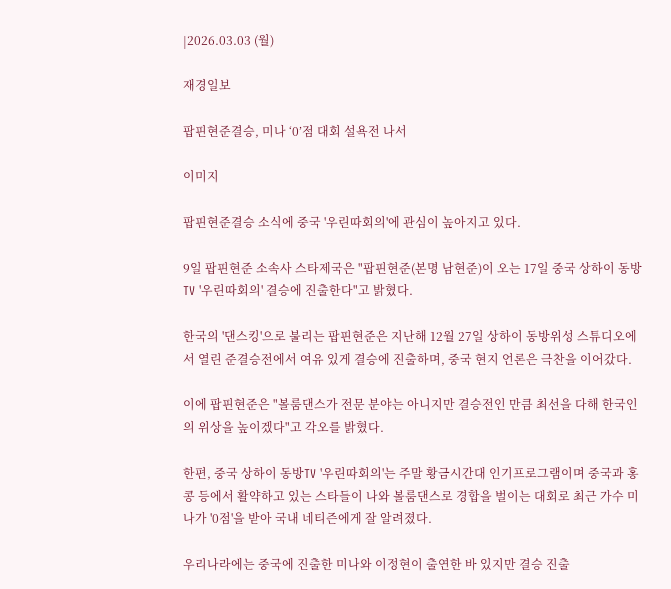|2026.03.03 (월)

재경일보

팝핀현준결승, 미나 ‘0’점 대회 설욕전 나서

이미지

팝핀현준결승 소식에 중국 '우린따회의'에 관심이 높아지고 있다.

9일 팝핀현준 소속사 스타제국은 "팝핀현준(본명 남현준)이 오는 17일 중국 상하이 동방TV '우린따회의' 결승에 진출한다"고 밝혔다.

한국의 '댄스킹'으로 불리는 팝핀현준은 지난해 12월 27일 상하이 동방위성 스튜디오에서 열린 준결승전에서 여유 있게 결승에 진출하며, 중국 현지 언론은 극찬을 이어갔다.

이에 팝핀현준은 "볼룸댄스가 전문 분야는 아니지만 결승전인 만큼 최선을 다해 한국인의 위상을 높이겠다"고 각오를 밝혔다.

한편, 중국 상하이 동방TV '우린따회의'는 주말 황금시간대 인기프로그램이며 중국과 홍콩 등에서 활약하고 있는 스타들이 나와 볼룸댄스로 경합을 벌이는 대회로 최근 가수 미나가 '0점'을 받아 국내 네티즌에게 잘 알려졌다.

우리나라에는 중국에 진출한 미나와 이정현이 출연한 바 있지만 결승 진출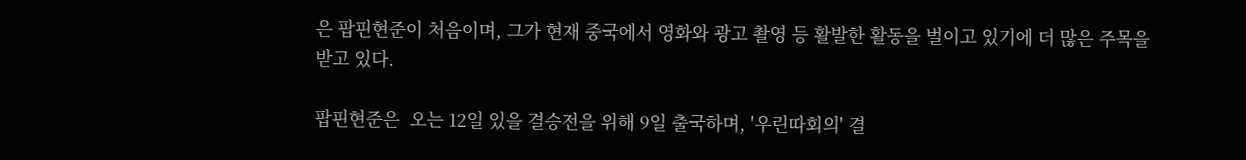은 팝핀현준이 처음이며, 그가 현재 중국에서 영화와 광고 촬영 등 활발한 활동을 벌이고 있기에 더 많은 주목을 받고 있다.

팝핀현준은  오는 12일 있을 결승전을 위해 9일 출국하며, '우린따회의' 결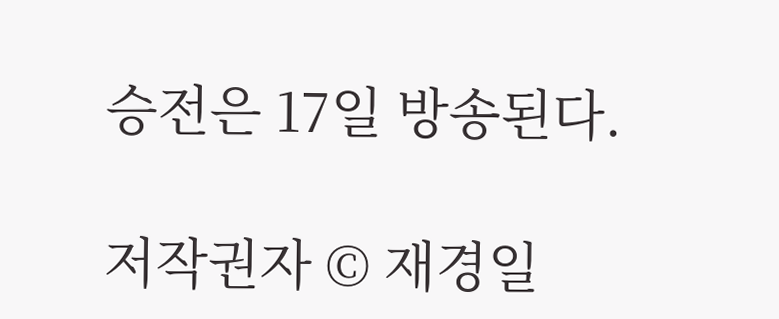승전은 17일 방송된다.

저작권자 © 재경일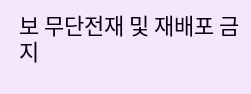보 무단전재 및 재배포 금지